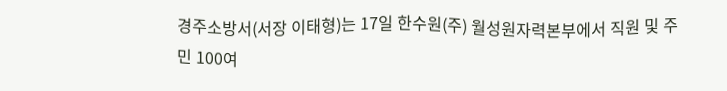경주소방서(서장 이태형)는 17일 한수원(주) 월성원자력본부에서 직원 및 주민 100여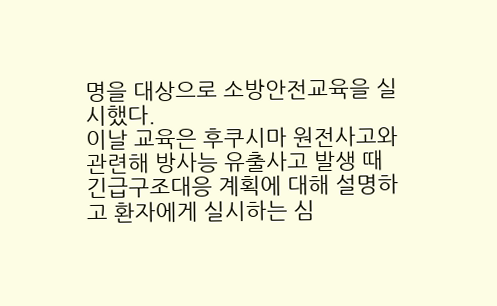명을 대상으로 소방안전교육을 실시했다.
이날 교육은 후쿠시마 원전사고와 관련해 방사능 유출사고 발생 때 긴급구조대응 계획에 대해 설명하고 환자에게 실시하는 심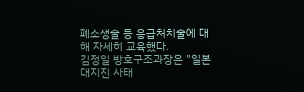폐소생술 등 응급처치술에 대해 자세히 교육했다.
김정일 방호구조과장은 "일본 대지진 사태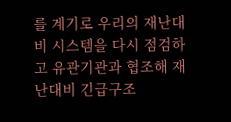를 계기로 우리의 재난대비 시스템을 다시 점검하고 유관기관과 협조해 재난대비 긴급구조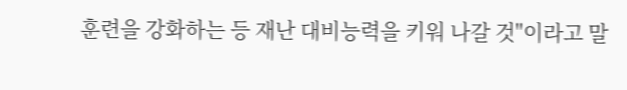훈련을 강화하는 등 재난 대비능력을 키워 나갈 것"이라고 말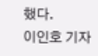했다.
이인호 기자